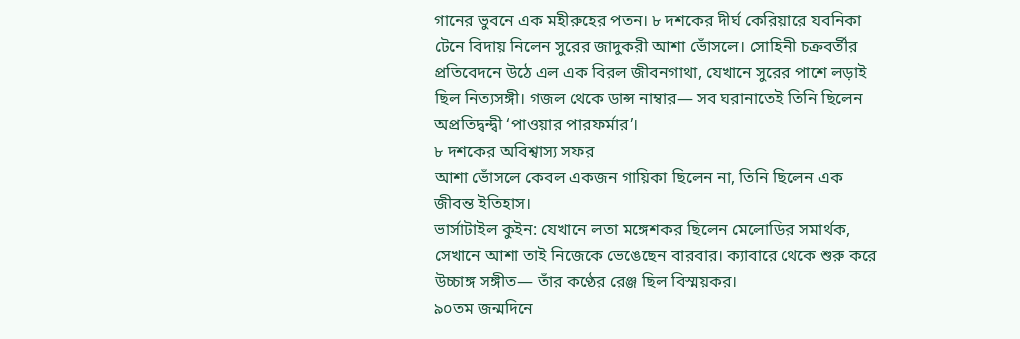গানের ভুবনে এক মহীরুহের পতন। ৮ দশকের দীর্ঘ কেরিয়ারে যবনিকা টেনে বিদায় নিলেন সুরের জাদুকরী আশা ভোঁসলে। সোহিনী চক্রবর্তীর প্রতিবেদনে উঠে এল এক বিরল জীবনগাথা, যেখানে সুরের পাশে লড়াই ছিল নিত্যসঙ্গী। গজল থেকে ডান্স নাম্বার— সব ঘরানাতেই তিনি ছিলেন অপ্রতিদ্বন্দ্বী ‘পাওয়ার পারফর্মার’।
৮ দশকের অবিশ্বাস্য সফর
আশা ভোঁসলে কেবল একজন গায়িকা ছিলেন না, তিনি ছিলেন এক জীবন্ত ইতিহাস।
ভার্সাটাইল কুইন: যেখানে লতা মঙ্গেশকর ছিলেন মেলোডির সমার্থক, সেখানে আশা তাই নিজেকে ভেঙেছেন বারবার। ক্যাবারে থেকে শুরু করে উচ্চাঙ্গ সঙ্গীত— তাঁর কণ্ঠের রেঞ্জ ছিল বিস্ময়কর।
৯০তম জন্মদিনে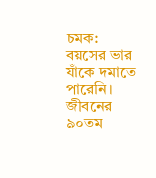চমক: বয়সের ভার যাঁকে দমাতে পারেনি। জীবনের ৯০তম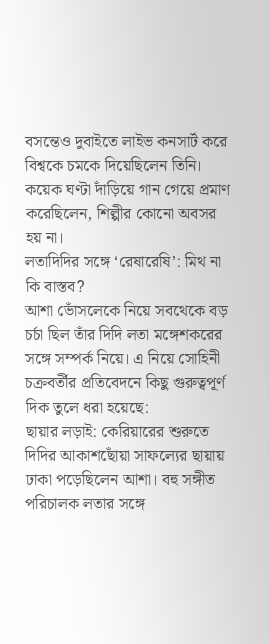বসন্তেও দুবাইতে লাইভ কনসার্ট করে বিশ্বকে চমকে দিয়েছিলেন তিনি। কয়েক ঘণ্টা দাঁড়িয়ে গান গেয়ে প্রমাণ করেছিলেন, শিল্পীর কোনো অবসর হয় না।
লতাদিদির সঙ্গে ‘রেষারেষি’: মিথ না কি বাস্তব?
আশা ভোঁসলেকে নিয়ে সবথেকে বড় চর্চা ছিল তাঁর দিদি লতা মঙ্গেশকরের সঙ্গে সম্পর্ক নিয়ে। এ নিয়ে সোহিনী চক্রবর্তীর প্রতিবেদনে কিছু গুরুত্বপূর্ণ দিক তুলে ধরা হয়েছে:
ছায়ার লড়াই: কেরিয়ারের শুরুতে দিদির আকাশছোঁয়া সাফল্যের ছায়ায় ঢাকা পড়েছিলেন আশা। বহু সঙ্গীত পরিচালক লতার সঙ্গে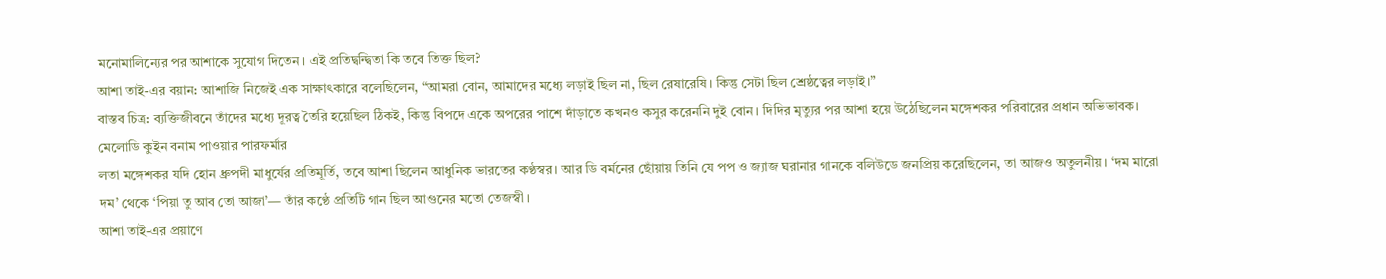মনোমালিন্যের পর আশাকে সুযোগ দিতেন। এই প্রতিদ্বন্দ্বিতা কি তবে তিক্ত ছিল?
আশা তাই-এর বয়ান: আশাজি নিজেই এক সাক্ষাৎকারে বলেছিলেন, “আমরা বোন, আমাদের মধ্যে লড়াই ছিল না, ছিল রেষারেষি। কিন্তু সেটা ছিল শ্রেষ্ঠত্বের লড়াই।”
বাস্তব চিত্র: ব্যক্তিজীবনে তাঁদের মধ্যে দূরত্ব তৈরি হয়েছিল ঠিকই, কিন্তু বিপদে একে অপরের পাশে দাঁড়াতে কখনও কসুর করেননি দুই বোন। দিদির মৃত্যুর পর আশা হয়ে উঠেছিলেন মঙ্গেশকর পরিবারের প্রধান অভিভাবক।
মেলোডি কুইন বনাম পাওয়ার পারফর্মার
লতা মঙ্গেশকর যদি হোন ধ্রুপদী মাধুর্যের প্রতিমূর্তি, তবে আশা ছিলেন আধুনিক ভারতের কণ্ঠস্বর। আর ডি বর্মনের ছোঁয়ায় তিনি যে পপ ও জ্যাজ ঘরানার গানকে বলিউডে জনপ্রিয় করেছিলেন, তা আজও অতুলনীয়। ‘দম মারো দম’ থেকে ‘পিয়া তু আব তো আজা’— তাঁর কণ্ঠে প্রতিটি গান ছিল আগুনের মতো তেজস্বী।
আশা তাই-এর প্রয়াণে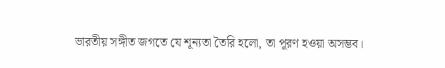ভারতীয় সঙ্গীত জগতে যে শূন্যতা তৈরি হলো, তা পূরণ হওয়া অসম্ভব।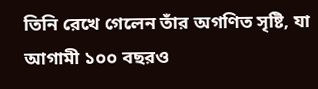তিনি রেখে গেলেন তাঁর অগণিত সৃষ্টি, যা আগামী ১০০ বছরও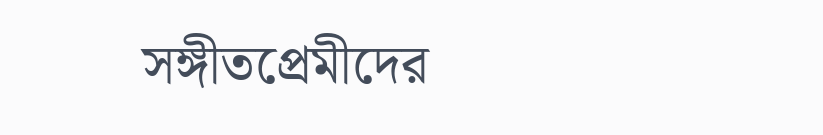সঙ্গীতপ্রেমীদের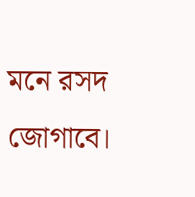মনে রসদ জোগাবে।